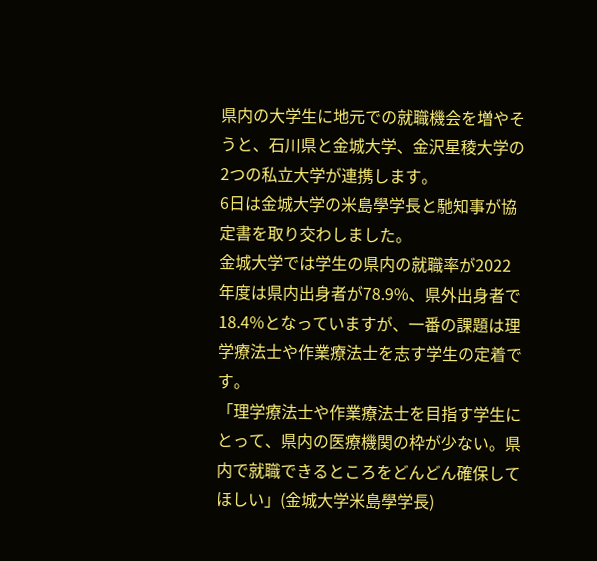県内の大学生に地元での就職機会を増やそうと、石川県と金城大学、金沢星稜大学の2つの私立大学が連携します。
6日は金城大学の米島學学長と馳知事が協定書を取り交わしました。
金城大学では学生の県内の就職率が2022年度は県内出身者が78.9%、県外出身者で18.4%となっていますが、一番の課題は理学療法士や作業療法士を志す学生の定着です。
「理学療法士や作業療法士を目指す学生にとって、県内の医療機関の枠が少ない。県内で就職できるところをどんどん確保してほしい」(金城大学米島學学長)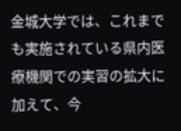金城大学では、これまでも実施されている県内医療機関での実習の拡大に加えて、今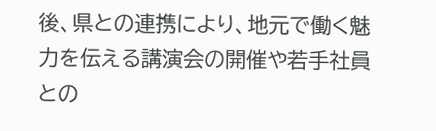後、県との連携により、地元で働く魅力を伝える講演会の開催や若手社員との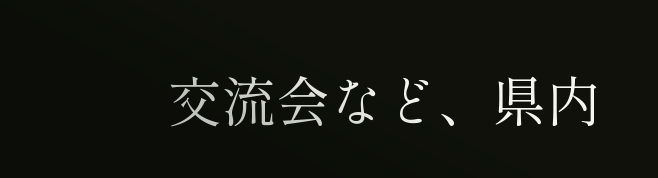交流会など、県内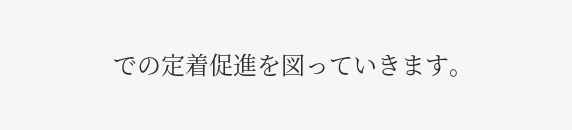での定着促進を図っていきます。